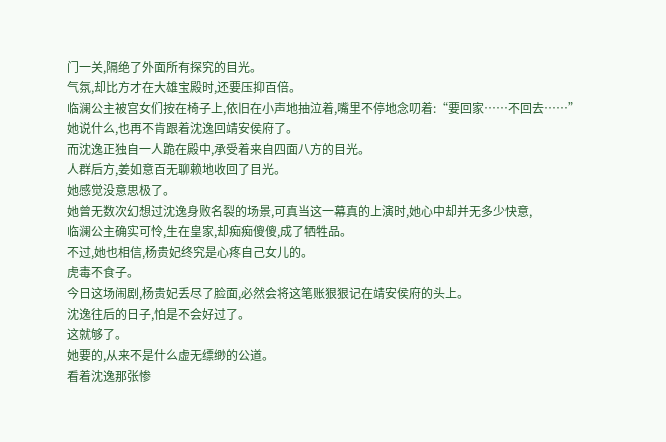门一关,隔绝了外面所有探究的目光。
气氛,却比方才在大雄宝殿时,还要压抑百倍。
临澜公主被宫女们按在椅子上,依旧在小声地抽泣着,嘴里不停地念叨着:“要回家……不回去……”
她说什么,也再不肯跟着沈逸回靖安侯府了。
而沈逸正独自一人跪在殿中,承受着来自四面八方的目光。
人群后方,姜如意百无聊赖地收回了目光。
她感觉没意思极了。
她曾无数次幻想过沈逸身败名裂的场景,可真当这一幕真的上演时,她心中却并无多少快意,
临澜公主确实可怜,生在皇家,却痴痴傻傻,成了牺牲品。
不过,她也相信,杨贵妃终究是心疼自己女儿的。
虎毒不食子。
今日这场闹剧,杨贵妃丢尽了脸面,必然会将这笔账狠狠记在靖安侯府的头上。
沈逸往后的日子,怕是不会好过了。
这就够了。
她要的,从来不是什么虚无缥缈的公道。
看着沈逸那张惨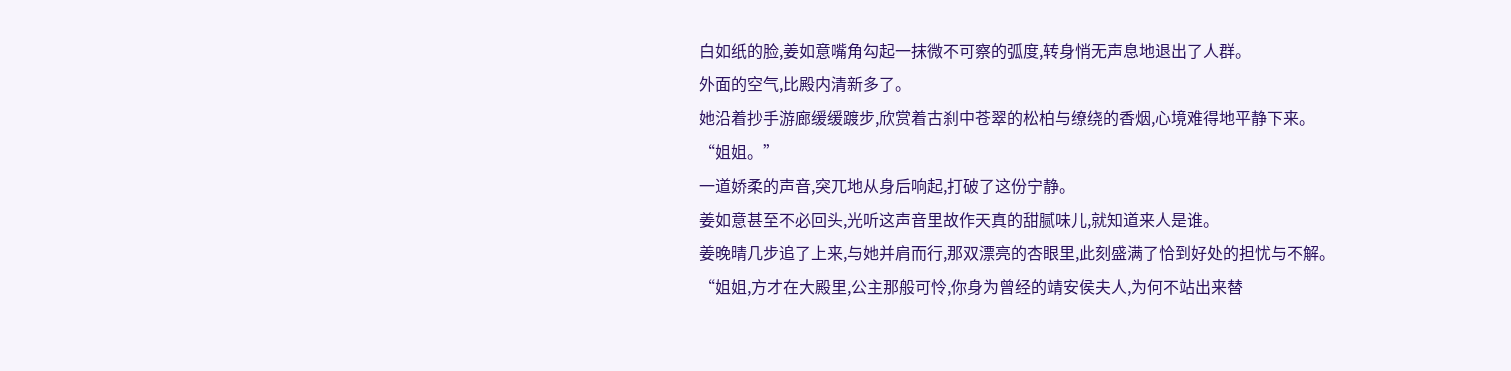白如纸的脸,姜如意嘴角勾起一抹微不可察的弧度,转身悄无声息地退出了人群。
外面的空气,比殿内清新多了。
她沿着抄手游廊缓缓踱步,欣赏着古刹中苍翠的松柏与缭绕的香烟,心境难得地平静下来。
“姐姐。”
一道娇柔的声音,突兀地从身后响起,打破了这份宁静。
姜如意甚至不必回头,光听这声音里故作天真的甜腻味儿,就知道来人是谁。
姜晚晴几步追了上来,与她并肩而行,那双漂亮的杏眼里,此刻盛满了恰到好处的担忧与不解。
“姐姐,方才在大殿里,公主那般可怜,你身为曾经的靖安侯夫人,为何不站出来替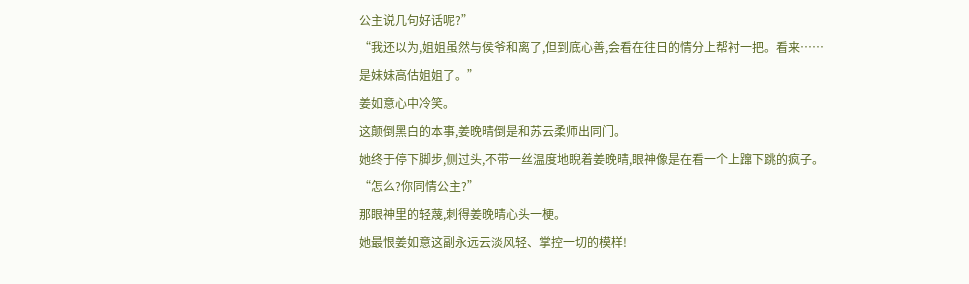公主说几句好话呢?”
“我还以为,姐姐虽然与侯爷和离了,但到底心善,会看在往日的情分上帮衬一把。看来……是妹妹高估姐姐了。”
姜如意心中冷笑。
这颠倒黑白的本事,姜晚晴倒是和苏云柔师出同门。
她终于停下脚步,侧过头,不带一丝温度地睨着姜晚晴,眼神像是在看一个上蹿下跳的疯子。
“怎么?你同情公主?”
那眼神里的轻蔑,刺得姜晚晴心头一梗。
她最恨姜如意这副永远云淡风轻、掌控一切的模样!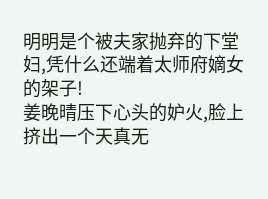明明是个被夫家抛弃的下堂妇,凭什么还端着太师府嫡女的架子!
姜晚晴压下心头的妒火,脸上挤出一个天真无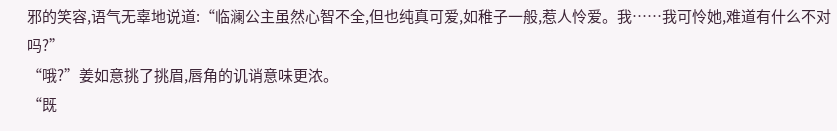邪的笑容,语气无辜地说道:“临澜公主虽然心智不全,但也纯真可爱,如稚子一般,惹人怜爱。我……我可怜她,难道有什么不对吗?”
“哦?”姜如意挑了挑眉,唇角的讥诮意味更浓。
“既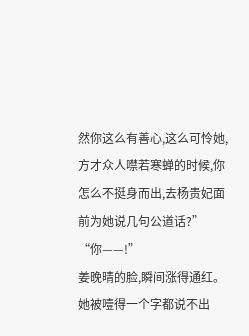然你这么有善心,这么可怜她,方才众人噤若寒蝉的时候,你怎么不挺身而出,去杨贵妃面前为她说几句公道话?”
“你——!”
姜晚晴的脸,瞬间涨得通红。
她被噎得一个字都说不出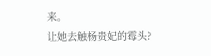来。
让她去触杨贵妃的霉头?